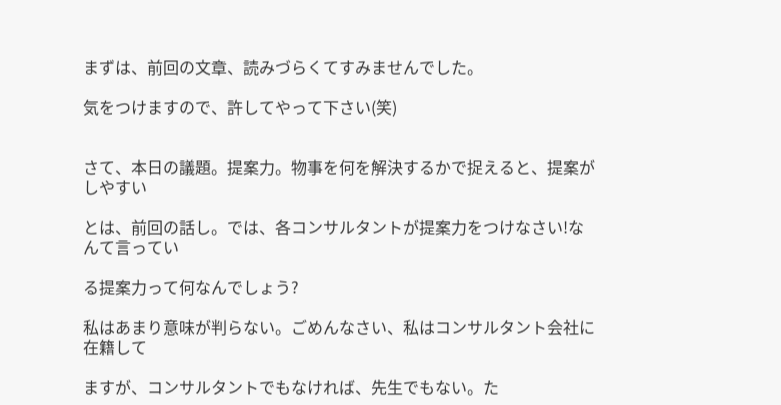まずは、前回の文章、読みづらくてすみませんでした。

気をつけますので、許してやって下さい(笑)


さて、本日の議題。提案力。物事を何を解決するかで捉えると、提案がしやすい

とは、前回の話し。では、各コンサルタントが提案力をつけなさい!なんて言ってい

る提案力って何なんでしょう?

私はあまり意味が判らない。ごめんなさい、私はコンサルタント会社に在籍して

ますが、コンサルタントでもなければ、先生でもない。た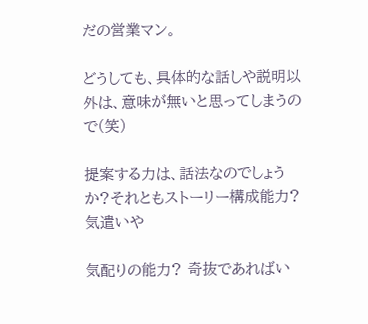だの営業マン。

どうしても、具体的な話しや説明以外は、意味が無いと思ってしまうので(笑)

提案する力は、話法なのでしょうか?それともストーリー構成能力?気遣いや

気配りの能力? 奇抜であればい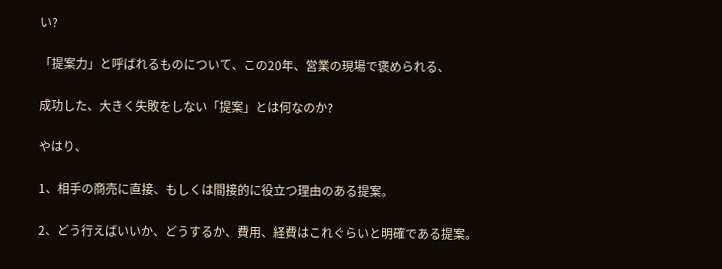い?

「提案力」と呼ばれるものについて、この20年、営業の現場で褒められる、

成功した、大きく失敗をしない「提案」とは何なのか?

やはり、

1、相手の商売に直接、もしくは間接的に役立つ理由のある提案。

2、どう行えばいいか、どうするか、費用、経費はこれぐらいと明確である提案。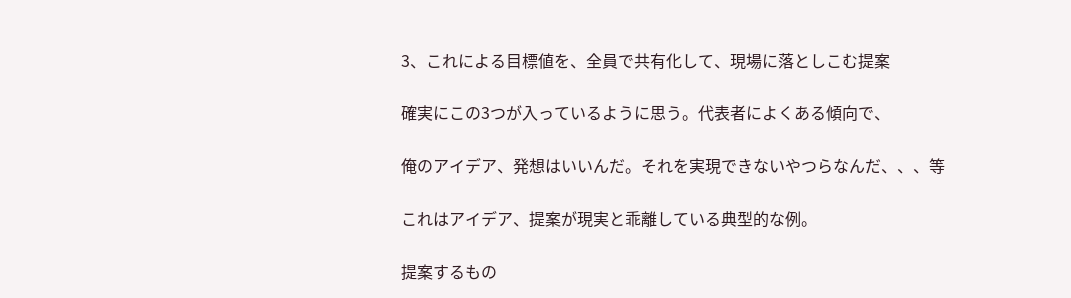3、これによる目標値を、全員で共有化して、現場に落としこむ提案

確実にこの3つが入っているように思う。代表者によくある傾向で、

俺のアイデア、発想はいいんだ。それを実現できないやつらなんだ、、、等

これはアイデア、提案が現実と乖離している典型的な例。

提案するもの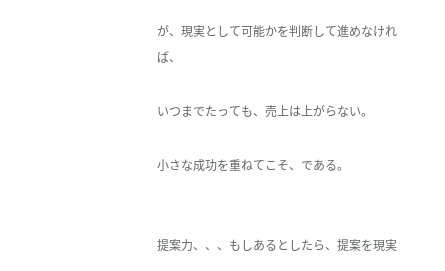が、現実として可能かを判断して進めなければ、

いつまでたっても、売上は上がらない。

小さな成功を重ねてこそ、である。


提案力、、、もしあるとしたら、提案を現実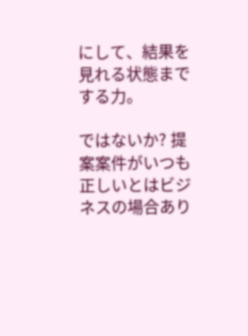にして、結果を見れる状態までする力。

ではないか? 提案案件がいつも正しいとはビジネスの場合あり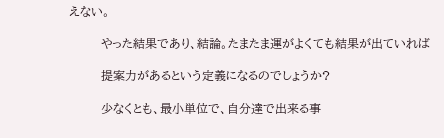えない。

        やった結果であり、結論。たまたま運がよくても結果が出ていれば

        提案力があるという定義になるのでしょうか?

        少なくとも、最小単位で、自分達で出来る事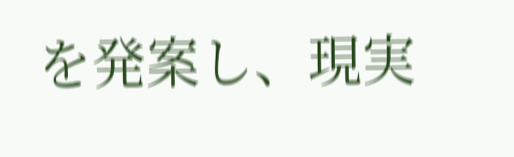を発案し、現実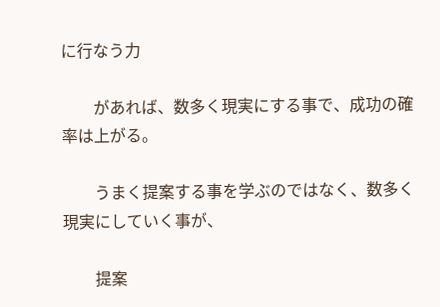に行なう力

        があれば、数多く現実にする事で、成功の確率は上がる。

        うまく提案する事を学ぶのではなく、数多く現実にしていく事が、

        提案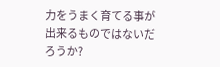力をうまく育てる事が出来るものではないだろうか?